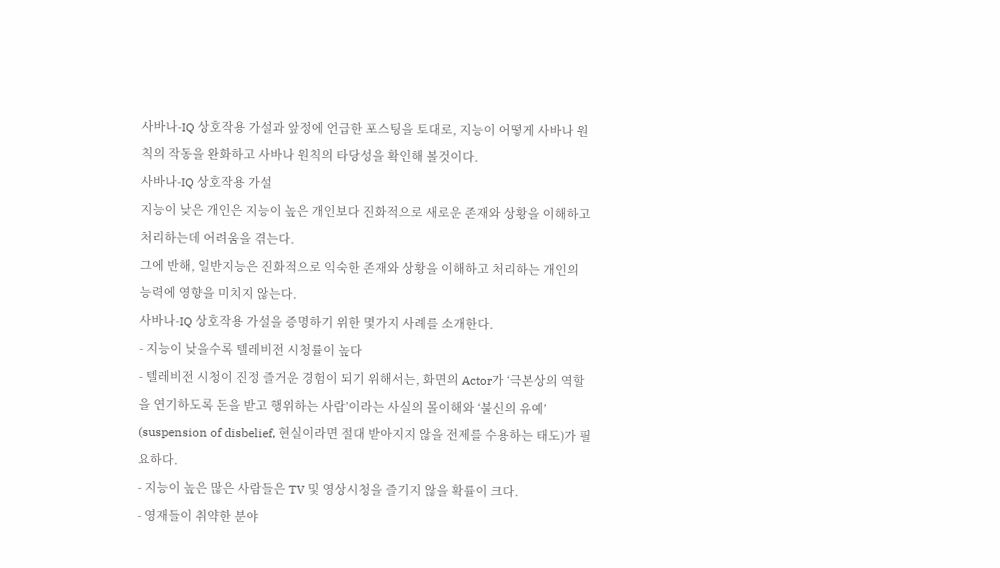사바나-IQ 상호작용 가설과 앞정에 언급한 포스팅을 토대로, 지능이 어떻게 사바나 원칙의 작동을 완화하고 사바나 원칙의 타당성을 확인해 볼것이다.
사바나-IQ 상호작용 가설
지능이 낮은 개인은 지능이 높은 개인보다 진화적으로 새로운 존재와 상황을 이해하고 처리하는데 어려움을 겪는다.
그에 반해, 일반지능은 진화적으로 익숙한 존재와 상황을 이해하고 처리하는 개인의 능력에 영향을 미치지 않는다.
사바나-IQ 상호작용 가설을 증명하기 위한 몇가지 사례를 소개한다.
- 지능이 낮을수록 텔레비전 시청률이 높다
- 텔레비전 시청이 진정 즐거운 경험이 되기 위해서는, 화면의 Actor가 ‘극본상의 역할을 연기하도록 돈을 받고 행위하는 사람’이라는 사실의 몰이해와 ‘불신의 유예’ (suspension of disbelief, 현실이라면 절대 받아지지 않을 전제를 수용하는 태도)가 필요하다.
- 지능이 높은 많은 사람들은 TV 및 영상시청을 즐기지 않을 확률이 크다.
- 영재들이 취약한 분야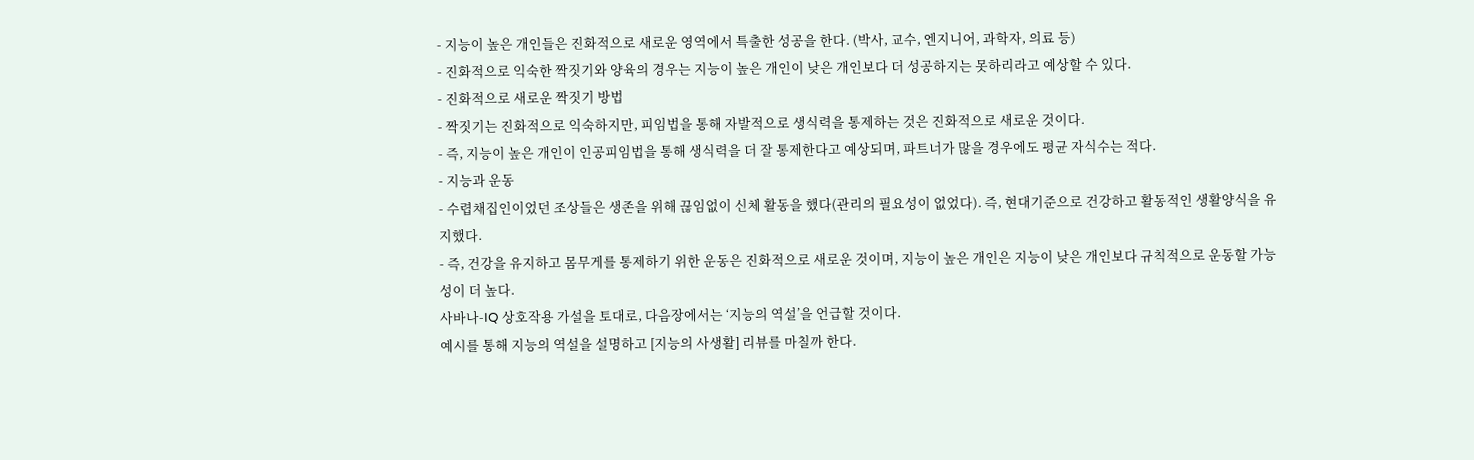- 지능이 높은 개인들은 진화적으로 새로운 영역에서 특출한 성공을 한다. (박사, 교수, 엔지니어, 과학자, 의료 등)
- 진화적으로 익숙한 짝짓기와 양육의 경우는 지능이 높은 개인이 낮은 개인보다 더 성공하지는 못하리라고 예상할 수 있다.
- 진화적으로 새로운 짝짓기 방법
- 짝짓기는 진화적으로 익숙하지만, 피임법을 통해 자발적으로 생식력을 통제하는 것은 진화적으로 새로운 것이다.
- 즉, 지능이 높은 개인이 인공피임법을 통해 생식력을 더 잘 통제한다고 예상되며, 파트너가 많을 경우에도 평균 자식수는 적다.
- 지능과 운동
- 수렵채집인이었던 조상들은 생존을 위해 끊임없이 신체 활동을 했다(관리의 필요성이 없었다). 즉, 현대기준으로 건강하고 활동적인 생활양식을 유지했다.
- 즉, 건강을 유지하고 몸무게를 통제하기 위한 운동은 진화적으로 새로운 것이며, 지능이 높은 개인은 지능이 낮은 개인보다 규칙적으로 운동할 가능성이 더 높다.
사바나-IQ 상호작용 가설을 토대로, 다음장에서는 ‘지능의 역설’을 언급할 것이다.
예시를 통해 지능의 역설을 설명하고 [지능의 사생활] 리뷰를 마칠까 한다.